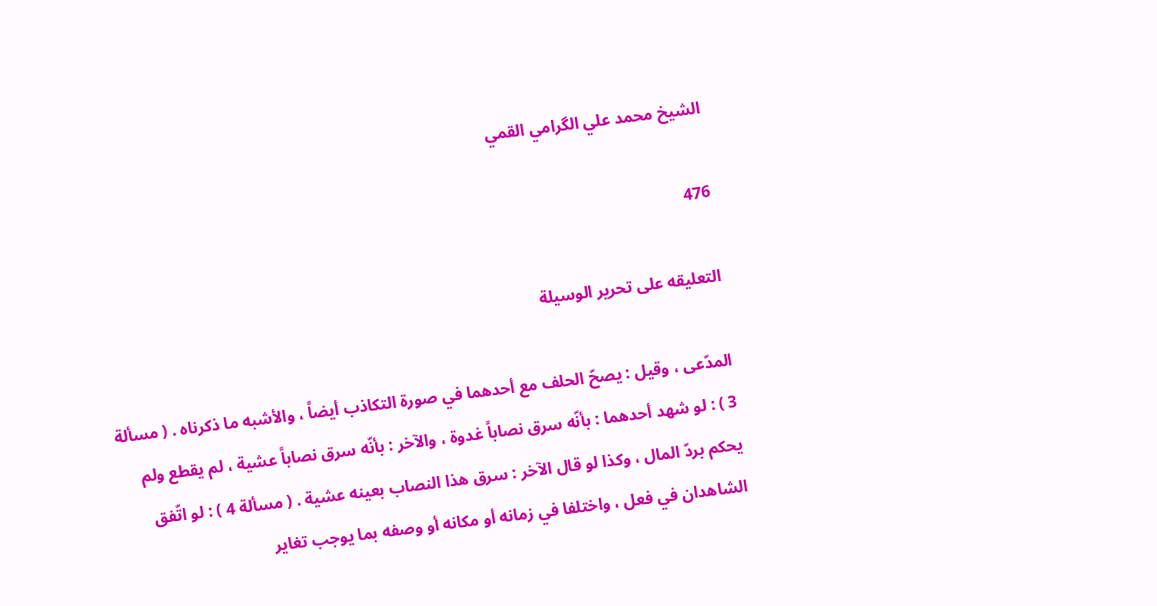الشيخ محمد علي الگرامي القمي

476

التعليقه على تحرير الوسيلة

المدّعى ، وقيل : يصحّ الحلف مع أحدهما في صورة التكاذب أيضاً ، والأشبه ما ذكرناه . ( مسألة 3 ) : لو شهد أحدهما : بأنّه سرق نصاباً غدوة ، والآخر : بأنّه سرق نصاباً عشية ، لم يقطع ولم يحكم بردّ المال ، وكذا لو قال الآخر : سرق هذا النصاب بعينه عشية . ( مسألة 4 ) : لو اتّفق الشاهدان في فعل ، واختلفا في زمانه أو مكانه أو وصفه بما يوجب تغاير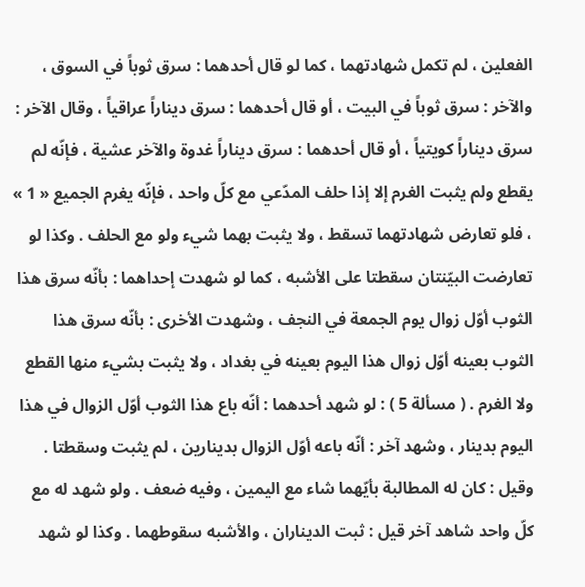الفعلين ، لم تكمل شهادتهما ، كما لو قال أحدهما : سرق ثوباً في السوق ، والآخر : سرق ثوباً في البيت ، أو قال أحدهما : سرق ديناراً عراقياً ، وقال الآخر : سرق ديناراً كويتياً ، أو قال أحدهما : سرق ديناراً غدوة والآخر عشية ، فإنّه لم يقطع ولم يثبت الغرم إلا إذا حلف المدّعي مع كلّ واحد ، فإنّه يغرم الجميع « 1 » ، فلو تعارض شهادتهما تسقط ، ولا يثبت بهما شيء ولو مع الحلف . وكذا لو تعارضت البيّنتان سقطتا على الأشبه ، كما لو شهدت إحداهما : بأنّه سرق هذا الثوب أوّل زوال يوم الجمعة في النجف ، وشهدت الأخرى : بأنّه سرق هذا الثوب بعينه أوّل زوال هذا اليوم بعينه في بغداد ، ولا يثبت بشيء منها القطع ولا الغرم . ( مسألة 5 ) : لو شهد أحدهما : أنّه باع هذا الثوب أوّل الزوال في هذا اليوم بدينار ، وشهد آخر : أنّه باعه أوّل الزوال بدينارين ، لم يثبت وسقطتا . وقيل : كان له المطالبة بأيّهما شاء مع اليمين ، وفيه ضعف . ولو شهد له مع كلّ واحد شاهد آخر قيل : ثبت الديناران ، والأشبه سقوطهما . وكذا لو شهد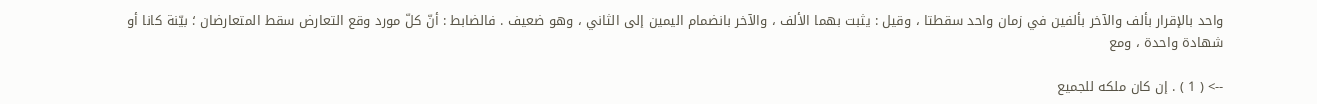واحد بالإقرار بألف والآخر بألفين في زمان واحد سقطتا ، وقيل : يثبت بهما الألف ، والآخر بانضمام اليمين إلى الثاني ، وهو ضعيف . فالضابط : أنّ كلّ مورد وقع التعارض سقط المتعارضان ؛ بيّنة كانا أو شهادة واحدة ، ومع

--> ( 1 ) . إن كان ملكه للجميع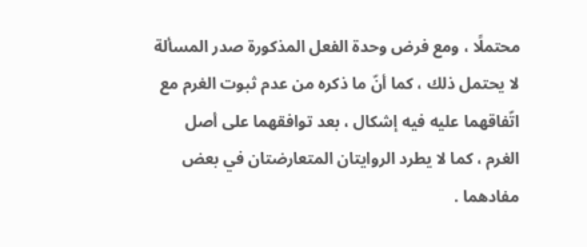محتملًا ، ومع فرض وحدة الفعل المذكورة صدر المسألة لا يحتمل ذلك ، كما أنّ ما ذكره من عدم ثبوت الغرم مع اتّفاقهما عليه فيه إشكال ، بعد توافقهما على أصل الغرم ، كما لا يطرد الروايتان المتعارضتان في بعض مفادهما .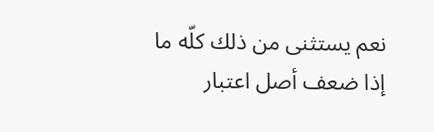نعم يستثنى من ذلك كلّه ما إذا ضعف أصل اعتبار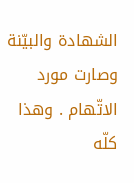الشهادة والبيّنة وصارت مورد الاتّهام . وهذا كلّه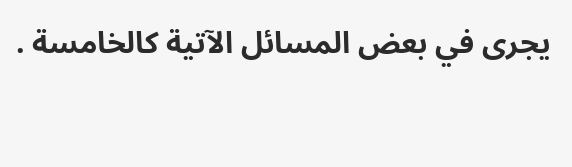يجرى في بعض المسائل الآتية كالخامسة .